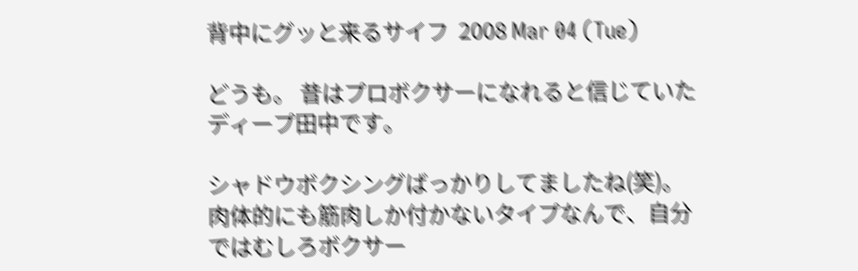背中にグッと来るサイフ  2008 Mar 04 (Tue)

どうも。 昔はプロボクサーになれると信じていたディープ田中です。

シャドウボクシングばっかりしてましたね(笑)。 肉体的にも筋肉しか付かないタイプなんで、自分ではむしろボクサー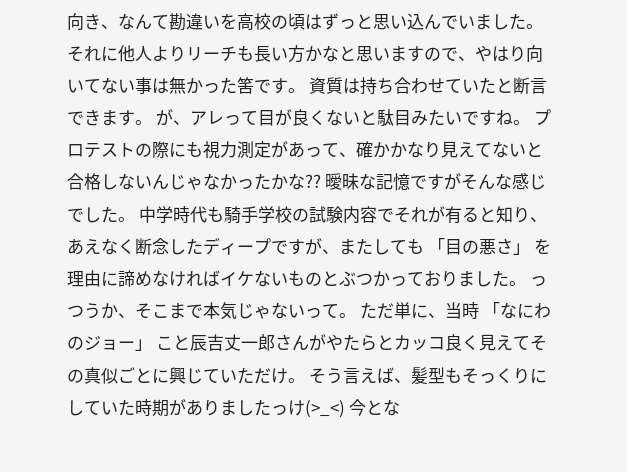向き、なんて勘違いを高校の頃はずっと思い込んでいました。 それに他人よりリーチも長い方かなと思いますので、やはり向いてない事は無かった筈です。 資質は持ち合わせていたと断言できます。 が、アレって目が良くないと駄目みたいですね。 プロテストの際にも視力測定があって、確かかなり見えてないと合格しないんじゃなかったかな?? 曖昧な記憶ですがそんな感じでした。 中学時代も騎手学校の試験内容でそれが有ると知り、あえなく断念したディープですが、またしても 「目の悪さ」 を理由に諦めなければイケないものとぶつかっておりました。 っつうか、そこまで本気じゃないって。 ただ単に、当時 「なにわのジョー」 こと辰吉丈一郎さんがやたらとカッコ良く見えてその真似ごとに興じていただけ。 そう言えば、髪型もそっくりにしていた時期がありましたっけ(>_<) 今とな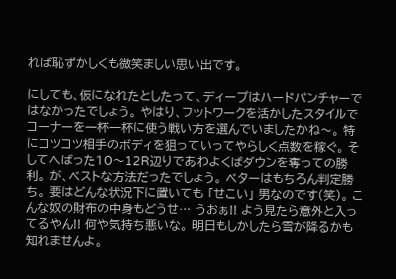れば恥ずかしくも微笑ましい思い出です。

にしても、仮になれたとしたって、ディープはハードパンチャーではなかったでしょう。 やはり、フットワークを活かしたスタイルでコーナーを一杯一杯に使う戦い方を選んでいましたかね〜。 特にコツコツ相手のボディを狙っていってやらしく点数を稼ぐ。 そしてへばった10〜12R辺りであわよくばダウンを奪っての勝利。 が、ベストな方法だったでしょう。 ベターはもちろん判定勝ち。 要はどんな状況下に置いても 「せこい」 男なのです(笑)。 こんな奴の財布の中身もどうせ… うおぁ!! よう見たら意外と入ってるやん!! 何や気持ち悪いな。 明日もしかしたら雪が降るかも知れませんよ。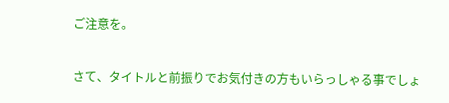ご注意を。

さて、タイトルと前振りでお気付きの方もいらっしゃる事でしょ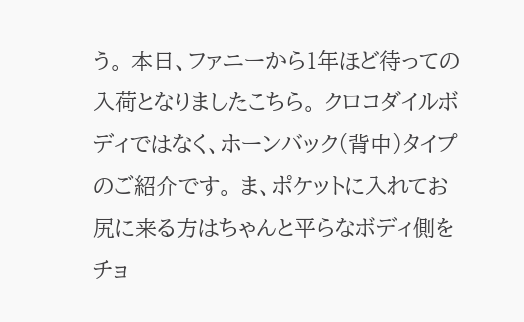う。 本日、ファニーから1年ほど待っての入荷となりましたこちら。 クロコダイルボディではなく、ホーンバック(背中)タイプのご紹介です。 ま、ポケットに入れてお尻に来る方はちゃんと平らなボディ側をチョ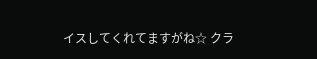イスしてくれてますがね☆ クラ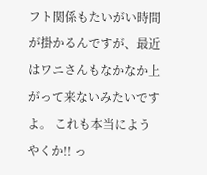フト関係もたいがい時間が掛かるんですが、最近はワニさんもなかなか上がって来ないみたいですよ。 これも本当にようやくか!! っ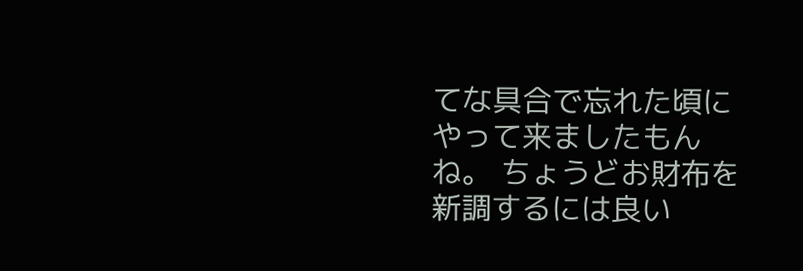てな具合で忘れた頃にやって来ましたもんね。 ちょうどお財布を新調するには良い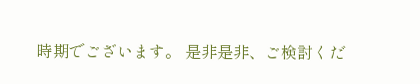時期でございます。 是非是非、ご検討くだ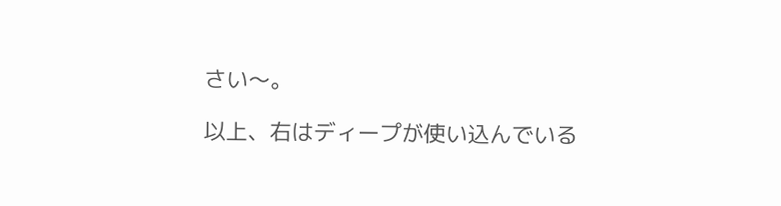さい〜。

以上、右はディープが使い込んでいる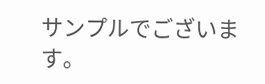サンプルでございます。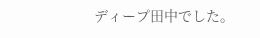ディープ田中でした。